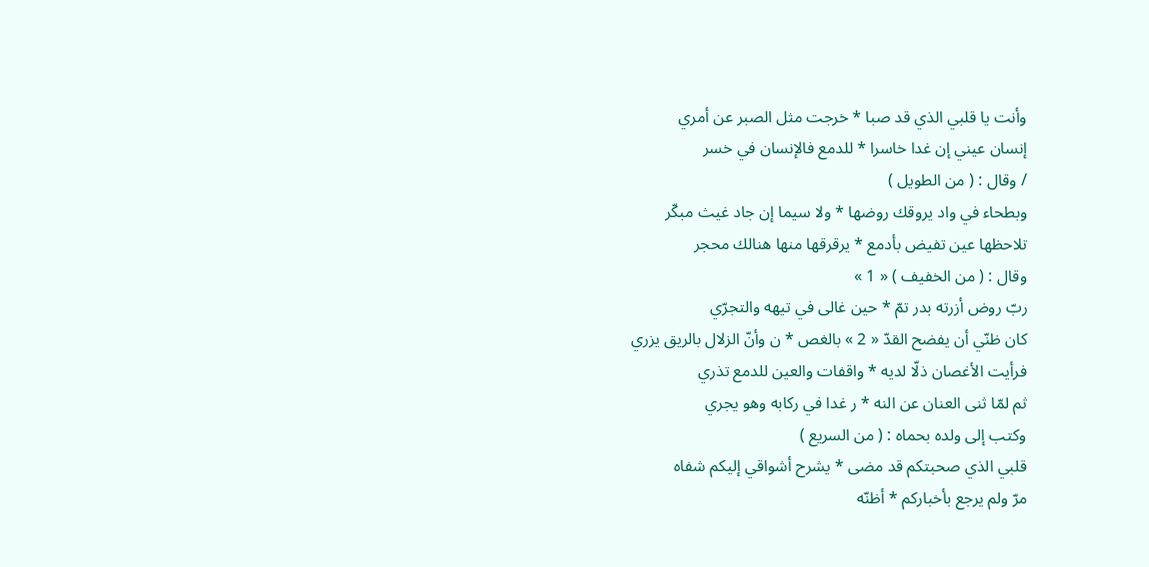وأنت يا قلبي الذي قد صبا * خرجت مثل الصبر عن أمري
إنسان عيني إن غدا خاسرا * للدمع فالإنسان في خسر
/ وقال : ( من الطويل )
وبطحاء في واد يروقك روضها * ولا سيما إن جاد غيث مبكّر
تلاحظها عين تفيض بأدمع * يرقرقها منها هنالك محجر
وقال : ( من الخفيف ) « 1 »
ربّ روض أزرته بدر تمّ * حين غالى في تيهه والتجرّي
كان ظنّي أن يفضح القدّ « 2 » بالغص * ن وأنّ الزلال بالريق يزري
فرأيت الأغصان ذلّا لديه * واقفات والعين للدمع تذري
ثم لمّا ثنى العنان عن النه * ر غدا في ركابه وهو يجري
وكتب إلى ولده بحماه : ( من السريع )
قلبي الذي صحبتكم قد مضى * يشرح أشواقي إليكم شفاه
مرّ ولم يرجع بأخباركم * أظنّه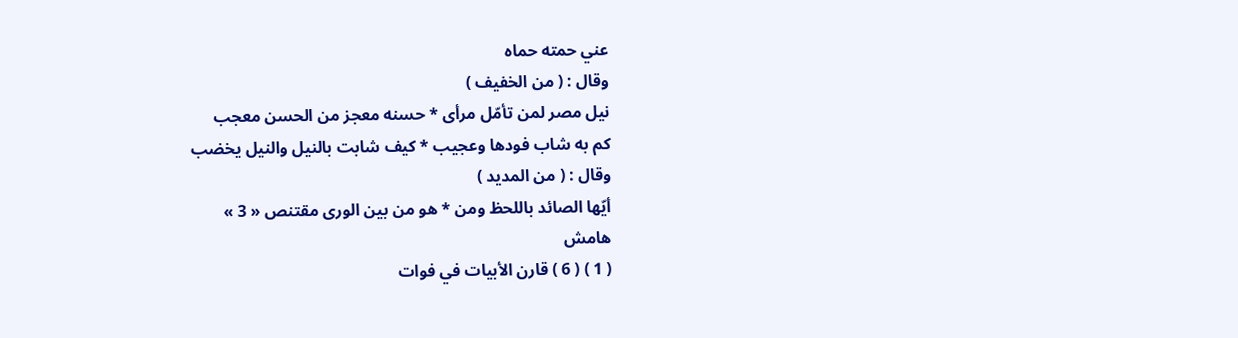عني حمته حماه
وقال : ( من الخفيف )
نيل مصر لمن تأمّل مرأى * حسنه معجز من الحسن معجب
كم به شاب فودها وعجيب * كيف شابت بالنيل والنيل يخضب
وقال : ( من المديد )
أيّها الصائد باللحظ ومن * هو من بين الورى مقتنص « 3 »
هامش
( 1 ) ( 6 ) قارن الأبيات في فوات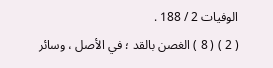الوفيات 2 / 188 .
( 2 ) ( 8 ) الغصن بالقد ؛ في الأصل ، وسائر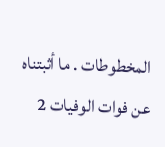المخطوطات . ما أثبتناه عن فوات الوفيات 2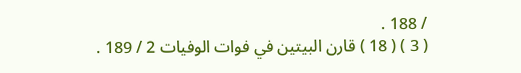/ 188 .
( 3 ) ( 18 ) قارن البيتين في فوات الوفيات 2 / 189 .